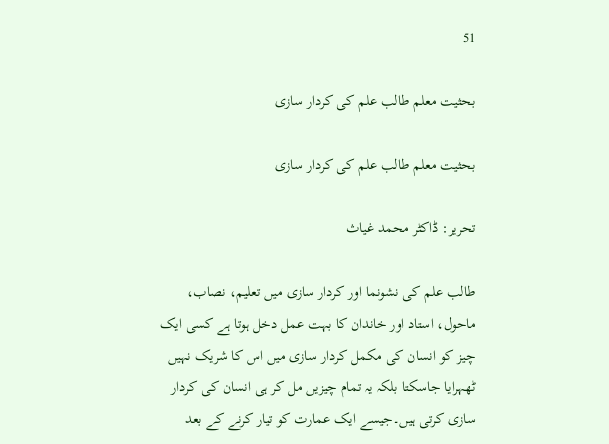51

بحثیت معلم طالب علم کی کردار سازی

بحثیت معلم طالب علم کی کردار سازی

تحریر: ڈاکٹر محمد غیاث

طالب علم کی نشونما اور کردار سازی میں تعلیم، نصاب، ماحول، استاد اور خاندان کا بہت عمل دخل ہوتا ہے کسی ایک چیز کو انسان کی مکمل کردار سازی میں اس کا شریک نہیں ٹھہرایا جاسکتا بلکہ یہ تمام چیزیں مل کر ہی انسان کی کردار سازی کرتی ہیں۔جیسے ایک عمارت کو تیار کرنے کے بعد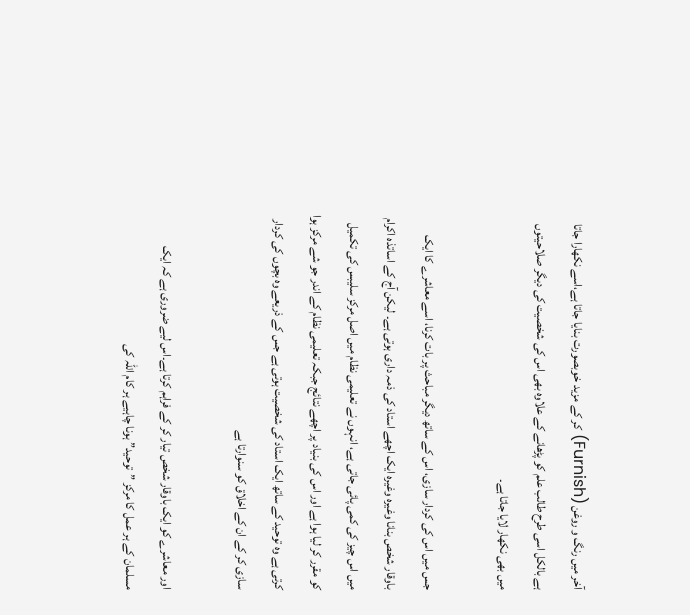آخر میں رنگ و روغن (Furnish) کر کے مزید خوبصورت بنایا جاتا ہے،اسے نکھارا جاتا ہے بالکل اسی طرح طالب علم کو پڑھانے کے علاوہ بھی اس کی شخصیت کی دیگر صلاحیتوں میں بھی نکھار لایا جاتا ہے۔

جس میں اس کی کردار سازی، اس کے ساتھ دیگر مباحث پر بات کرنا، اسے معاشرے کا ایک باوقار شخص بنانا وغیرہ وغیرہ ایک اچھے استاد کی ذمہ داری ہوتی ہے۔ لیکن آج کے اساتذہ اکرام میں اس چیز کی کمی پائی جاتی ہے، انہوں نے تعلیمی نظام میں اصل مرکز سلیبس کی تکمیل کو مقرر کر لیا ہوا ہے اور اس کی بنیاد پر اچھے نتائج جبکہ تعلیمی نظام کے اندر جو شے مرکز ہوا کرتی ہے وہ توحید کے ساتھ ایک استاد کی شخصیت ہوتی ہے جس کے ذریعے وہ بچوں کی کردار سازی کر کے ان کے اخلاق کو سنوارتا ہے

اور معاشرے کو ایک باوقار شخص تیار کر کے فراہم کرتا ہے۔اس لیے ضروری ہے کہ ایک مسلمان کے ہر عمل کا مرکز ”توحید” ہونا چاہیے ہر کام اللہ کی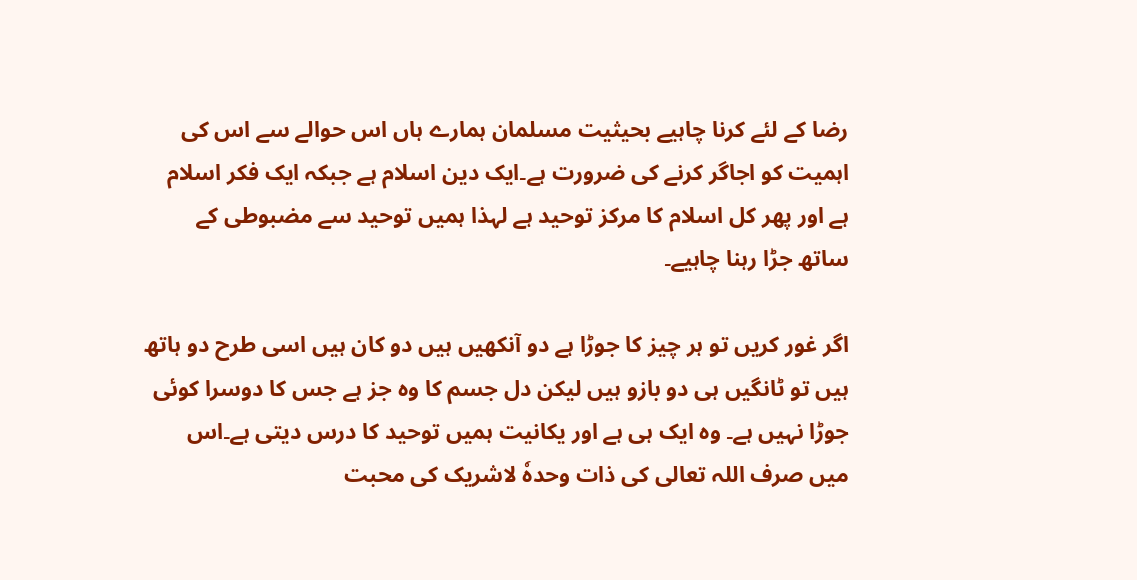رضا کے لئے کرنا چاہیے بحیثیت مسلمان ہمارے ہاں اس حوالے سے اس کی اہمیت کو اجاگر کرنے کی ضرورت ہے۔ایک دین اسلام ہے جبکہ ایک فکر اسلام ہے اور پھر کل اسلام کا مرکز توحید ہے لہذا ہمیں توحید سے مضبوطی کے ساتھ جڑا رہنا چاہیے۔

اگر غور کریں تو ہر چیز کا جوڑا ہے دو آنکھیں ہیں دو کان ہیں اسی طرح دو ہاتھ ہیں تو ٹانگیں ہی دو بازو ہیں لیکن دل جسم کا وہ جز ہے جس کا دوسرا کوئی جوڑا نہیں ہے۔ وہ ایک ہی ہے اور یکانیت ہمیں توحید کا درس دیتی ہے۔اس میں صرف اللہ تعالی کی ذات وحدہٗ لاشریک کی محبت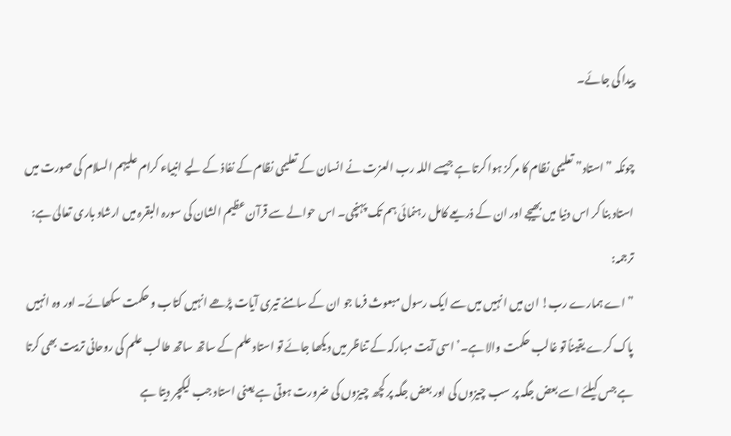پیدا کی جائے۔

چونکہ ”استاد” تعلیمی نظام کا مرکز ہوا کرتا ہے جیسے اللہ رب العزت نے انسان کے تعلیمی نظام کے نفاذ کے لیے انبیاء کرام علیہم السلام کی صورت میں استاد بنا کر اس دنیا میں بھیجے اور ان کے ذریعے کامل رہنمائی ہم تک پہنچی۔ اس حوالے سے قرآن عظیم الشان کی سورہ البقرہ میں ارشاد باری تعالیٰ ہے:
ترجمہ:
”اے ہمارے رب! ان میں انہیں میں سے ایک رسول مبعوث فرما جو ان کے سامنے تیری آیات پڑھے انہیں کتاب و حکمت سکھائے۔ اور وہ انہیں پاک کرے یقیناً تو غالب حکمت والا ہے۔’اسی آیت مبارکہ کے تناظر میں دیکھا جائے تو استاد علم کے ساتھ ساتھ طالب علم کی روحانی تربیت بھی کرتا ہے جس کیلئے اسے بعض جگہ پر سب چیزوں کی اور بعض جگہ پر کچھ چیزوں کی ضرورت ہوتی ہے یعنی استاد جب لیکچر دیتا ہے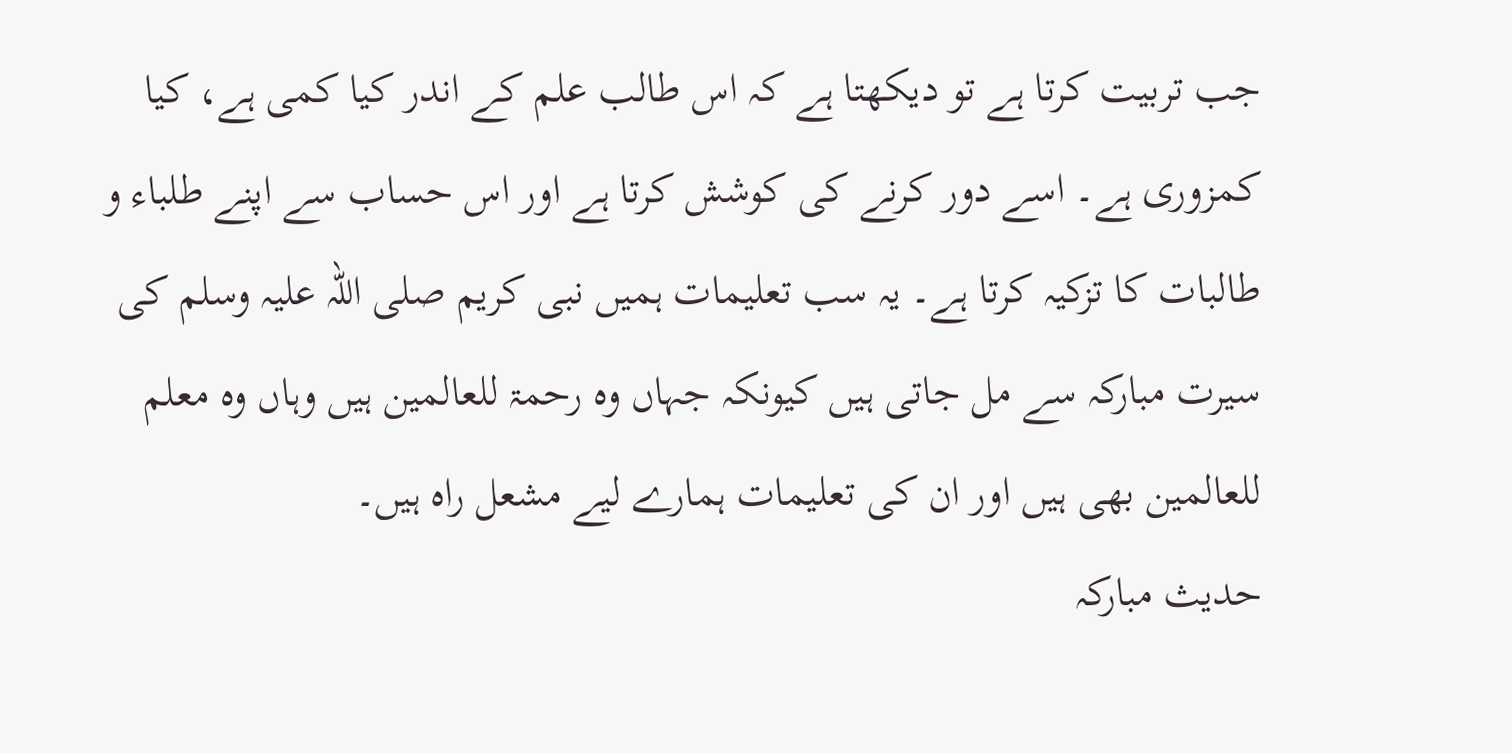جب تربیت کرتا ہے تو دیکھتا ہے کہ اس طالب علم کے اندر کیا کمی ہے، کیا کمزوری ہے۔ اسے دور کرنے کی کوشش کرتا ہے اور اس حساب سے اپنے طلباء و طالبات کا تزکیہ کرتا ہے۔ یہ سب تعلیمات ہمیں نبی کریم صلی اللہ علیہ وسلم کی سیرت مبارکہ سے مل جاتی ہیں کیونکہ جہاں وہ رحمۃ للعالمین ہیں وہاں وہ معلم للعالمین بھی ہیں اور ان کی تعلیمات ہمارے لیے مشعل راہ ہیں۔
حدیث مبارکہ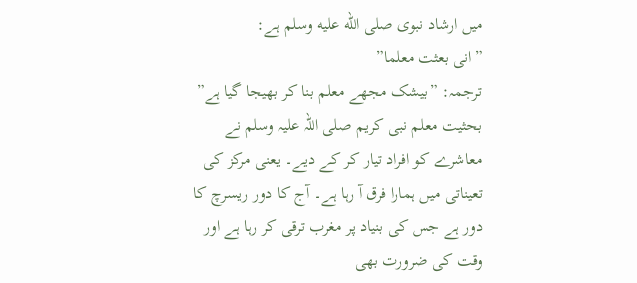میں ارشاد نبوی صلى الله عليه وسلم ہے:
”انی بعثت معلما”
ترجمہ: ”بیشک مجھے معلم بنا کر بھیجا گیا ہے”
بحثیت معلم نبی کریم صلی اللہ علیہ وسلم نے معاشرے کو افراد تیار کر کے دیے۔ یعنی مرکز کی تعیناتی میں ہمارا فرق آ رہا ہے۔ آج کا دور ریسرچ کا دور ہے جس کی بنیاد پر مغرب ترقی کر رہا ہے اور وقت کی ضرورت بھی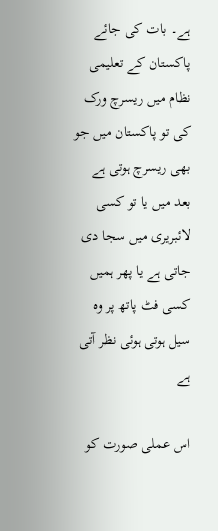ہے۔ بات کی جائے پاکستان کے تعلیمی نظام میں ریسرچ ورک کی تو پاکستان میں جو بھی ریسرچ ہوتی ہے بعد میں یا تو کسی لائبریری میں سجا دی جاتی ہے یا پھر ہمیں کسی فٹ پاتھ پر وہ سیل ہوتی ہوئی نظر آتی ہے

اس عملی صورت کو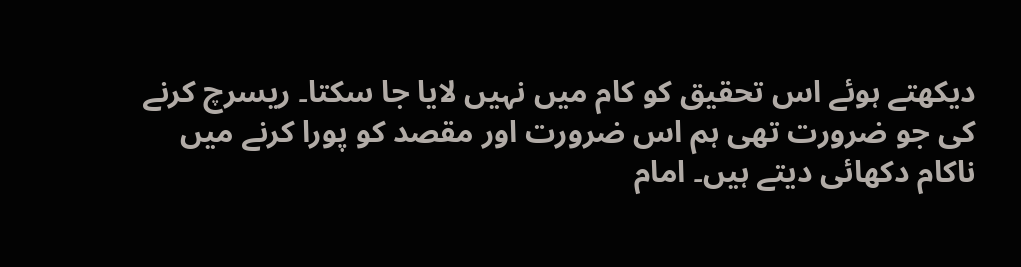دیکھتے ہوئے اس تحقیق کو کام میں نہیں لایا جا سکتا۔ ریسرچ کرنے کی جو ضرورت تھی ہم اس ضرورت اور مقصد کو پورا کرنے میں ناکام دکھائی دیتے ہیں۔ امام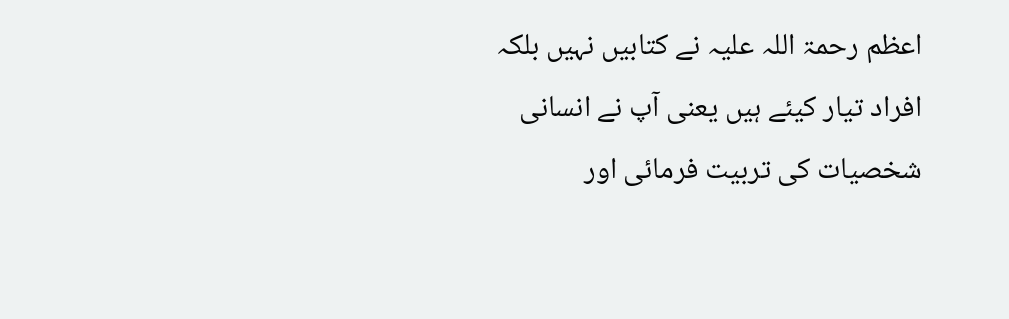اعظم رحمۃ اللہ علیہ نے کتابیں نہیں بلکہ افراد تیار کیئے ہیں یعنی آپ نے انسانی شخصیات کی تربیت فرمائی اور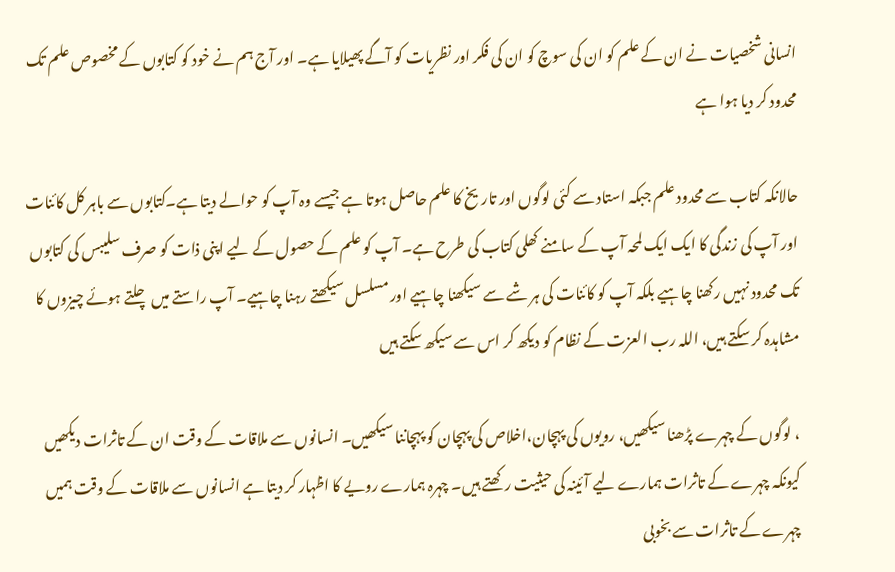انسانی شخصیات نے ان کے علم کو ان کی سوچ کو ان کی فکر اور نظریات کو آگے پھیلایا ہے۔ اور آج ہم نے خود کو کتابوں کے مخصوص علم تک محدود کر دیا ہوا ہے

حالانکہ کتاب سے محدود علم جبکہ استاد سے کئی لوگوں اور تاریخ کا علم حاصل ہوتا ہے جیسے وہ آپ کو حوالے دیتا ہے۔کتابوں سے باہر کل کائنات اور آپ کی زندگی کا ایک ایک لمحہ آپ کے سامنے کھلی کتاب کی طرح ہے۔ آپ کو علم کے حصول کے لیے اپنی ذات کو صرف سلیبس کی کتابوں تک محدود نہیں رکھنا چاہیے بلکہ آپ کو کائنات کی ہر شے سے سیکھنا چاہیے اور مسلسل سیکھتے رہنا چاہیے۔ آپ راستے میں چلتے ہوئے چیزوں کا مشاہدہ کر سکتے ہیں، اللہ رب العزت کے نظام کو دیکھ کر اس سے سیکھ سکتے ہیں

، لوگوں کے چہرے پڑھنا سیکھیں، رویوں کی پہچان،اخلاص کی پہچان کو پہچاننا سیکھیں۔ انسانوں سے ملاقات کے وقت ان کے تاثرات دیکھیں کیونکہ چہرے کے تاثرات ہمارے لیے آئینہ کی حیثیت رکھتے ہیں۔ چہرہ ہمارے رویے کا اظہار کر دیتا ہے انسانوں سے ملاقات کے وقت ہمیں چہرے کے تاثرات سے بخوبی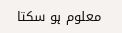معلوم ہو سکتا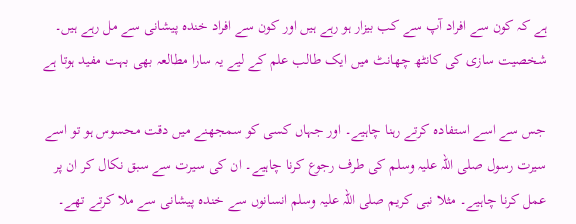ہے کہ کون سے افراد آپ سے کب بیزار ہو رہے ہیں اور کون سے افراد خندہ پیشانی سے مل رہے ہیں۔ شخصیت سازی کی کانٹھ چھانٹ میں ایک طالب علم کے لیے یہ سارا مطالعہ بھی بہت مفید ہوتا ہے

جس سے اسے استفادہ کرتے رہنا چاہیے۔ اور جہاں کسی کو سمجھنے میں دقت محسوس ہو تو اسے سیرت رسول صلی اللہ علیہ وسلم کی طرف رجوع کرنا چاہیے۔ ان کی سیرت سے سبق نکال کر ان پر عمل کرنا چاہیے۔ مثلا نبی کریم صلی اللہ علیہ وسلم انسانوں سے خندہ پیشانی سے ملا کرتے تھے۔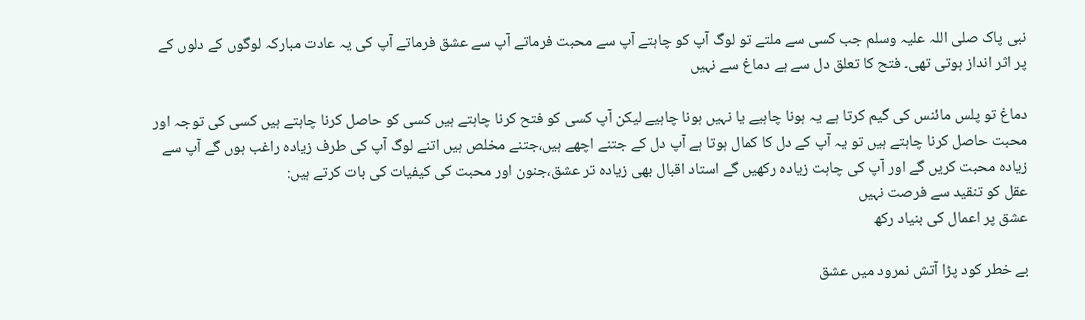نبی پاک صلی اللہ علیہ وسلم جب کسی سے ملتے تو لوگ آپ کو چاہتے آپ سے محبت فرماتے آپ سے عشق فرماتے آپ کی یہ عادت مبارکہ لوگوں کے دلوں کے پر اثر انداز ہوتی تھی۔ فتح کا تعلق دل سے ہے دماغ سے نہیں

دماغ تو پلس مائنس کی گیم کرتا ہے یہ ہونا چاہیے یا نہیں ہونا چاہیے لیکن آپ کسی کو فتح کرنا چاہتے ہیں کسی کو حاصل کرنا چاہتے ہیں کسی کی توجہ اور محبت حاصل کرنا چاہتے ہیں تو یہ آپ کے دل کا کمال ہوتا ہے آپ دل کے جتنے اچھے ہیں،جتنے مخلص ہیں اتنے لوگ آپ کی طرف زیادہ راغب ہوں گے آپ سے زیادہ محبت کریں گے اور آپ کی چاہت زیادہ رکھیں گے استاد اقبال بھی زیادہ تر عشق،جنون اور محبت کی کیفیات کی بات کرتے ہیں:
عقل کو تنقید سے فرصت نہیں
عشق پر اعمال کی بنیاد رکھ

بے خطر کود پڑا آتش نمرود میں عشق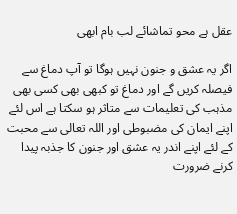عقل ہے محو تماشائے لب بام ابھی

اگر یہ عشق و جنون نہیں ہوگا تو آپ دماغ سے فیصلہ کریں گے اور دماغ تو کبھی بھی کسی بھی مذہب کی تعلیمات سے متاثر ہو سکتا ہے اس لئے اپنے ایمان کی مضبوطی اور اللہ تعالی سے محبت کے لئے اپنے اندر یہ عشق اور جنون کا جذبہ پیدا کرنے ضرورت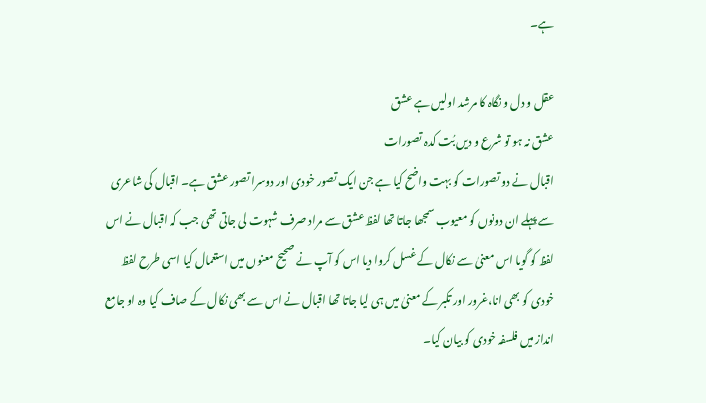ہے۔

عقل و دل و نگاہ کا مرشد اولیں ہے عشق
عشق نہ ہو تو شرع و دیں بُت کدہ تصورات
اقبال نے دو تصورات کو بہت واضح کیا ہے جن ایک تصور خودی اور دوسرا تصور عشق ہے۔ اقبال کی شاعری سے پہلے ان دونوں کو معیوب سمجھا جاتا تھا لفظ عشق سے مراد صرف شہوت لی جاتی تھی جب کہ اقبال نے اس لفظ کو گویا اس معنیٰ سے نکال کے غسل کروا دیا اس کو آپ نے صحیح معنوں میں استعمال کیا اسی طرح لفظ خودی کو بھی انا،غرور اور تکبر کے معنیٰ میں ہی لیا جاتا تھا اقبال نے اس سے بھی نکال کے صاف کیا وہ او جامع انداز میں فلسفہ خودی کو بیان کیا۔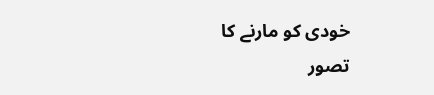خودی کو مارنے کا تصور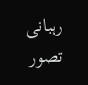رہبانی تصور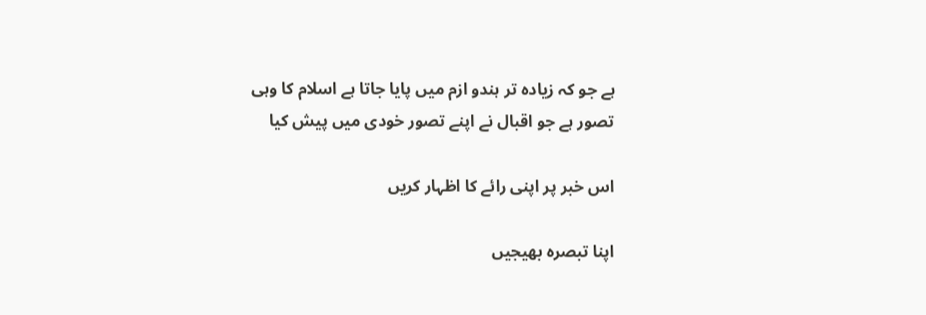ہے جو کہ زیادہ تر ہندو ازم میں پایا جاتا ہے اسلام کا وہی تصور ہے جو اقبال نے اپنے تصور خودی میں پیش کیا

اس خبر پر اپنی رائے کا اظہار کریں

اپنا تبصرہ بھیجیں